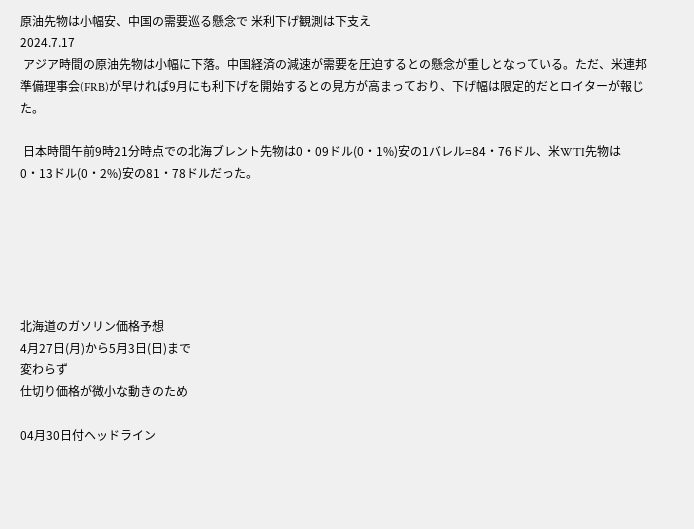原油先物は小幅安、中国の需要巡る懸念で 米利下げ観測は下支え
2024.7.17
 アジア時間の原油先物は小幅に下落。中国経済の減速が需要を圧迫するとの懸念が重しとなっている。ただ、米連邦準備理事会(FRB)が早ければ9月にも利下げを開始するとの見方が高まっており、下げ幅は限定的だとロイターが報じた。

 日本時間午前9時21分時点での北海ブレント先物は0・09ドル(0・1%)安の1バレル=84・76ドル、米WTI先物は0・13ドル(0・2%)安の81・78ドルだった。






北海道のガソリン価格予想
4月27日(月)から5月3日(日)まで
変わらず
仕切り価格が微小な動きのため

04月30日付ヘッドライン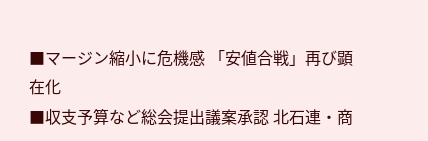■マージン縮小に危機感 「安値合戦」再び顕在化
■収支予算など総会提出議案承認 北石連・商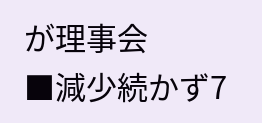が理事会
■減少続かず7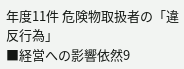年度11件 危険物取扱者の「違反行為」
■経営への影響依然9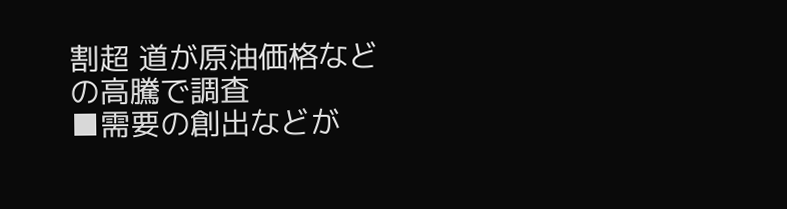割超 道が原油価格などの高騰で調査
■需要の創出などが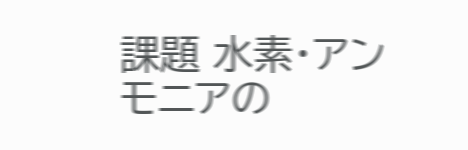課題 水素・アンモニアの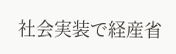社会実装で経産省